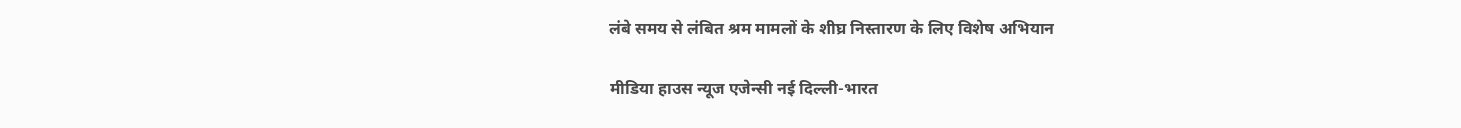लंबे समय से लंबित श्रम मामलों के शीघ्र निस्तारण के लिए विशेष अभियान

मीडिया हाउस न्यूज एजेन्सी नई दिल्ली-भारत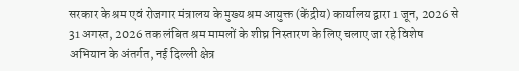सरकार के श्रम एवं रोजगार मंत्रालय के मुख्य श्रम आयुक्त (केंद्रीय) कार्यालय द्वारा 1 जून, 2026 से 31 अगस्त, 2026 तक लंबित श्रम मामलों के शीघ्र निस्तारण के लिए चलाए जा रहे विशेष अभियान के अंतर्गत, नई दिल्ली क्षेत्र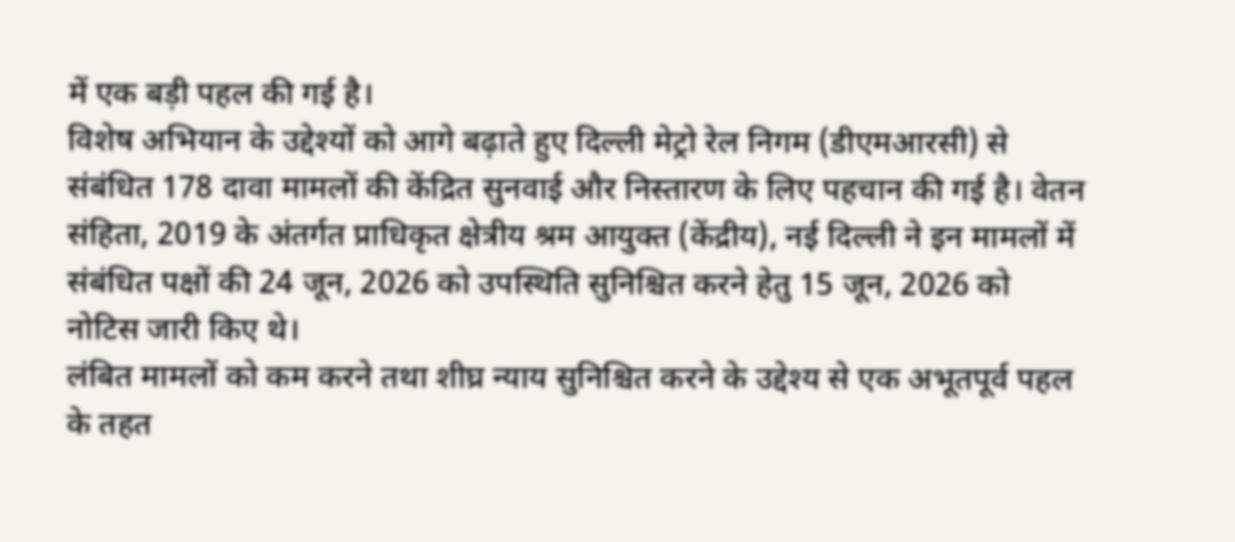में एक बड़ी पहल की गई है।
विशेष अभियान के उद्देश्यों को आगे बढ़ाते हुए दिल्ली मेट्रो रेल निगम (डीएमआरसी) से संबंधित 178 दावा मामलों की केंद्रित सुनवाई और निस्तारण के लिए पहचान की गई है। वेतन संहिता, 2019 के अंतर्गत प्राधिकृत क्षेत्रीय श्रम आयुक्त (केंद्रीय), नई दिल्ली ने इन मामलों में संबंधित पक्षों की 24 जून, 2026 को उपस्थिति सुनिश्चित करने हेतु 15 जून, 2026 को नोटिस जारी किए थे।
लंबित मामलों को कम करने तथा शीघ्र न्याय सुनिश्चित करने के उद्देश्य से एक अभूतपूर्व पहल के तहत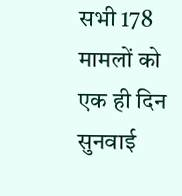सभी 178 मामलों को एक ही दिन सुनवाई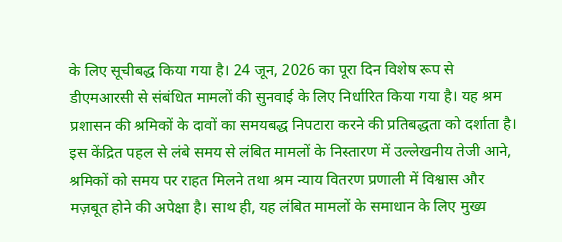के लिए सूचीबद्ध किया गया है। 24 जून, 2026 का पूरा दिन विशेष रूप से डीएमआरसी से संबंधित मामलों की सुनवाई के लिए निर्धारित किया गया है। यह श्रम प्रशासन की श्रमिकों के दावों का समयबद्ध निपटारा करने की प्रतिबद्धता को दर्शाता है।
इस केंद्रित पहल से लंबे समय से लंबित मामलों के निस्तारण में उल्लेखनीय तेजी आने, श्रमिकों को समय पर राहत मिलने तथा श्रम न्याय वितरण प्रणाली में विश्वास और मज़बूत होने की अपेक्षा है। साथ ही, यह लंबित मामलों के समाधान के लिए मुख्य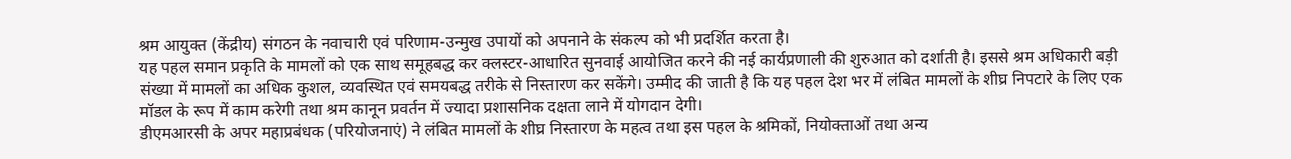श्रम आयुक्त (केंद्रीय) संगठन के नवाचारी एवं परिणाम-उन्मुख उपायों को अपनाने के संकल्प को भी प्रदर्शित करता है।
यह पहल समान प्रकृति के मामलों को एक साथ समूहबद्ध कर क्लस्टर-आधारित सुनवाई आयोजित करने की नई कार्यप्रणाली की शुरुआत को दर्शाती है। इससे श्रम अधिकारी बड़ी संख्या में मामलों का अधिक कुशल, व्यवस्थित एवं समयबद्ध तरीके से निस्तारण कर सकेंगे। उम्मीद की जाती है कि यह पहल देश भर में लंबित मामलों के शीघ्र निपटारे के लिए एक मॉडल के रूप में काम करेगी तथा श्रम कानून प्रवर्तन में ज्यादा प्रशासनिक दक्षता लाने में योगदान देगी।
डीएमआरसी के अपर महाप्रबंधक (परियोजनाएं) ने लंबित मामलों के शीघ्र निस्तारण के महत्व तथा इस पहल के श्रमिकों, नियोक्ताओं तथा अन्य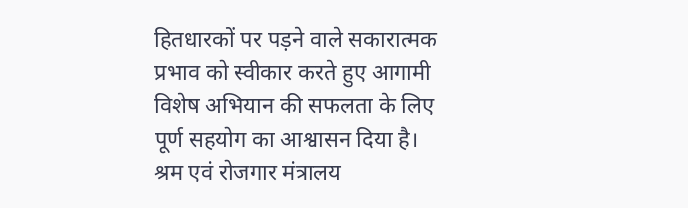हितधारकों पर पड़ने वाले सकारात्मक प्रभाव को स्वीकार करते हुए आगामी विशेष अभियान की सफलता के लिए पूर्ण सहयोग का आश्वासन दिया है।
श्रम एवं रोजगार मंत्रालय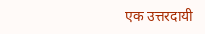एक उत्तरदायी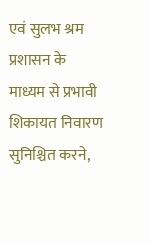एवं सुलभ श्रम प्रशासन के माध्यम से प्रभावी शिकायत निवारण सुनिश्चित करने,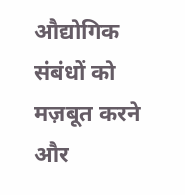औद्योगिक संबंधों को मज़बूत करने और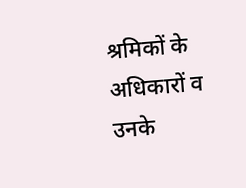श्रमिकों के अधिकारों व उनके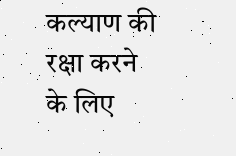कल्याण की रक्षा करने के लिए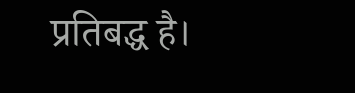प्रतिबद्ध है।